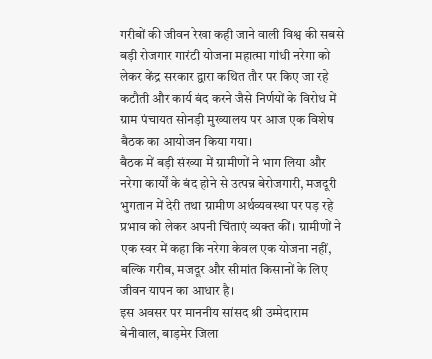गरीबों की जीवन रेखा कही जाने वाली विश्व की सबसे बड़ी रोजगार गारंटी योजना महात्मा गांधी नरेगा को लेकर केंद्र सरकार द्वारा कथित तौर पर किए जा रहे कटौती और कार्य बंद करने जैसे निर्णयों के विरोध में ग्राम पंचायत सोनड़ी मुख्यालय पर आज एक विशेष बैठक का आयोजन किया गया।
बैठक में बड़ी संख्या में ग्रामीणों ने भाग लिया और नरेगा कार्यों के बंद होने से उत्पन्न बेरोजगारी, मजदूरी भुगतान में देरी तथा ग्रामीण अर्थव्यवस्था पर पड़ रहे प्रभाव को लेकर अपनी चिंताएं व्यक्त कीं। ग्रामीणों ने एक स्वर में कहा कि नरेगा केवल एक योजना नहीं, बल्कि गरीब, मजदूर और सीमांत किसानों के लिए जीवन यापन का आधार है।
इस अवसर पर माननीय सांसद श्री उम्मेदाराम बेनीवाल, बाड़मेर जिला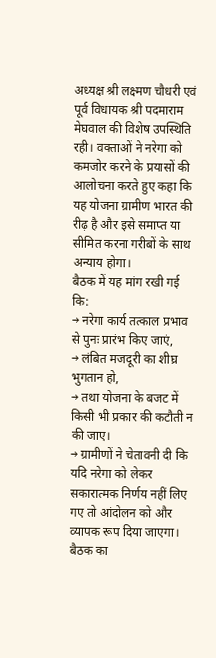अध्यक्ष श्री लक्ष्मण चौधरी एवं पूर्व विधायक श्री पदमाराम मेघवाल की विशेष उपस्थिति रही। वक्ताओं ने नरेगा को कमजोर करने के प्रयासों की आलोचना करते हुए कहा कि यह योजना ग्रामीण भारत की रीढ़ है और इसे समाप्त या सीमित करना गरीबों के साथ अन्याय होगा।
बैठक में यह मांग रखी गई कि:
→ नरेगा कार्य तत्काल प्रभाव से पुनः प्रारंभ किए जाएं,
→ लंबित मजदूरी का शीघ्र भुगतान हो,
→ तथा योजना के बजट में किसी भी प्रकार की कटौती न की जाए।
→ ग्रामीणों ने चेतावनी दी कि यदि नरेगा को लेकर सकारात्मक निर्णय नहीं लिए गए तो आंदोलन को और व्यापक रूप दिया जाएगा।
बैठक का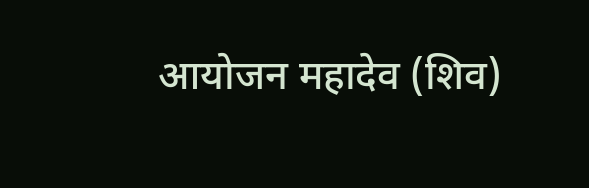आयोजन महादेव (शिव)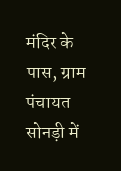मंदिर के पास, ग्राम पंचायत सोनड़ी में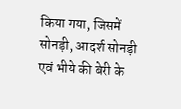किया गया, जिसमें सोनड़ी, आदर्श सोनड़ी एवं भीये की बेरी के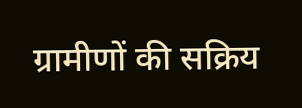ग्रामीणों की सक्रिय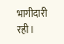भागीदारी रही।